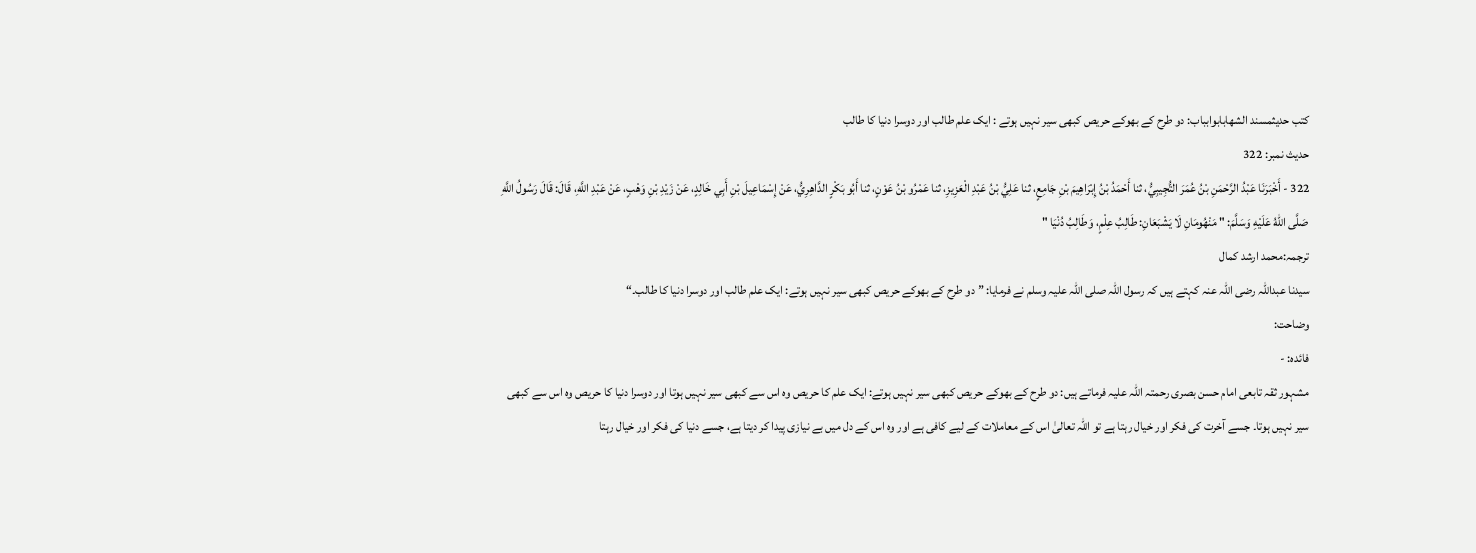کتب حدیثمسند الشهابابوابباب: دو طرح کے بھوکے حریص کبھی سیر نہیں ہوتے : ایک علم طالب اور دوسرا دنیا کا طالب
حدیث نمبر: 322
322 - أَخْبَرَنَا عَبْدُ الرَّحْمَنِ بْنُ عُمَرَ التُّجِيبِيُّ، ثنا أَحْمَدُ بْنُ إِبْرَاهِيمَ بْنِ جَامِعٍ، ثنا عَلِيُّ بْنُ عَبْدِ الْعَزِيزِ، ثنا عَمْرُو بْنُ عَوْنٍ، ثنا أَبُو بَكْرٍ الدَّاهِرِيُّ، عَنْ إِسْمَاعِيلَ بْنِ أَبِي خَالِدٍ، عَنْ زَيْدِ بْنِ وَهْبٍ، عَنْ عَبْدِ اللَّهِ، قَالَ: قَالَ رَسُولُ اللَّهِ صَلَّى اللهُ عَلَيْهِ وَسَلَّمَ: " مَنْهُومَانِ لَا يَشْبَعَانِ: طَالِبُ عِلْمٍ، وَطَالِبُ دُنْيَا "
ترجمہ:محمد ارشد کمال
سیدنا عبداللہ رضی اللہ عنہ کہتے ہیں کہ رسول اللہ صلی اللہ علیہ وسلم نے فرمایا: ”دو طرح کے بھوکے حریص کبھی سیر نہیں ہوتے: ایک علم طالب اور دوسرا دنیا کا طالب۔“
وضاحت:
فائدہ: -
مشہور ثقہ تابعی امام حسن بصری رحمتہ اللہ علیہ فرماتے ہیں: دو طرح کے بھوکے حریص کبھی سیر نہیں ہوتے: ایک علم کا حریص وہ اس سے کبھی سیر نہیں ہوتا اور دوسرا دنیا کا حریص وہ اس سے کبھی سیر نہیں ہوتا۔ جسے آخرت کی فکر اور خیال رہتا ہے تو اللہ تعالیٰ اس کے معاملات کے لیے کافی ہے اور وہ اس کے دل میں بے نیازی پیدا کر دیتا ہے، جسے دنیا کی فکر اور خیال رہتا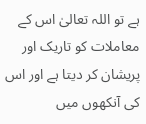ہے تو اللہ تعالیٰ اس کے معاملات کو تاریک اور پریشان کر دیتا ہے اور اس کی آنکھوں میں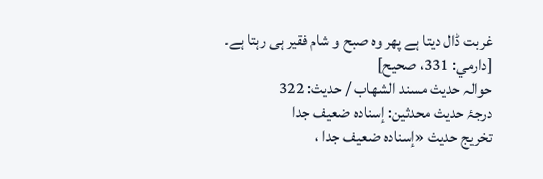غربت ڈال دیتا ہے پھر وہ صبح و شام فقیر ہی رہتا ہے۔ [دارمي: 331، صحيح]
حوالہ حدیث مسند الشهاب / حدیث: 322
درجۂ حدیث محدثین: إسناده ضعيف جدا
تخریج حدیث «إسناده ضعيف جدا ،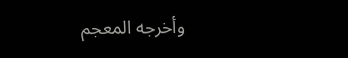وأخرجه المعجم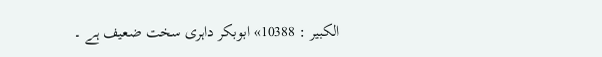الكبير : 10388» ابوبکر داہری سخت ضعیف ہے ۔